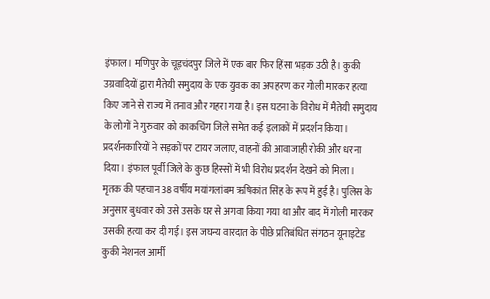इंफाल। मणिपुर के चूड़चंदपुर जिले में एक बार फिर हिंसा भड़क उठी है। कुकी उग्रवादियों द्वारा मैतेयी समुदाय के एक युवक का अपहरण कर गोली मारकर हत्या किए जाने से राज्य में तनाव और गहरा गया है। इस घटना के विरोध में मैतेयी समुदाय के लोगों ने गुरुवार को काकचिंग जिले समेत कई इलाकों में प्रदर्शन किया। प्रदर्शनकारियों ने सड़कों पर टायर जलाए, वाहनों की आवाजाही रोकी और धरना दिया। इंफाल पूर्वी जिले के कुछ हिस्सों में भी विरोध प्रदर्शन देखने को मिला।
मृतक की पहचान 38 वर्षीय मयांगलांबम ऋषिकांत सिंह के रूप में हुई है। पुलिस के अनुसार बुधवार को उसे उसके घर से अगवा किया गया था और बाद में गोली मारकर उसकी हत्या कर दी गई। इस जघन्य वारदात के पीछे प्रतिबंधित संगठन यूनाइटेड कुकी नेशनल आर्मी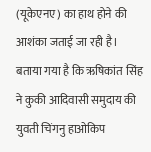(यूकेएनए) का हाथ होने की आशंका जताई जा रही है।
बताया गया है कि ऋषिकांत सिंह ने कुकी आदिवासी समुदाय की युवती चिंगनु हाओकिप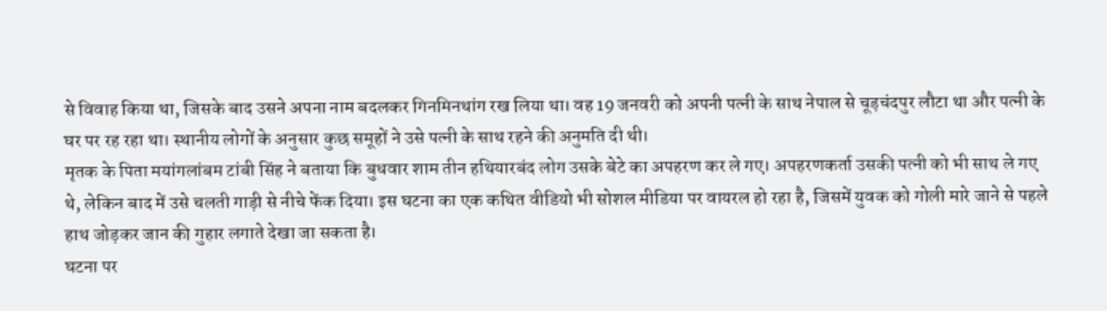से विवाह किया था, जिसके बाद उसने अपना नाम बदलकर गिनमिनथांग रख लिया था। वह 19 जनवरी को अपनी पत्नी के साथ नेपाल से चूड़चंदपुर लौटा था और पत्नी के घर पर रह रहा था। स्थानीय लोगों के अनुसार कुछ समूहों ने उसे पत्नी के साथ रहने की अनुमति दी थी।
मृतक के पिता मयांगलांबम टांबी सिंह ने बताया कि बुधवार शाम तीन हथियारबंद लोग उसके बेटे का अपहरण कर ले गए। अपहरणकर्ता उसकी पत्नी को भी साथ ले गए थे, लेकिन बाद में उसे चलती गाड़ी से नीचे फेंक दिया। इस घटना का एक कथित वीडियो भी सोशल मीडिया पर वायरल हो रहा है, जिसमें युवक को गोली मारे जाने से पहले हाथ जोड़कर जान की गुहार लगाते देखा जा सकता है।
घटना पर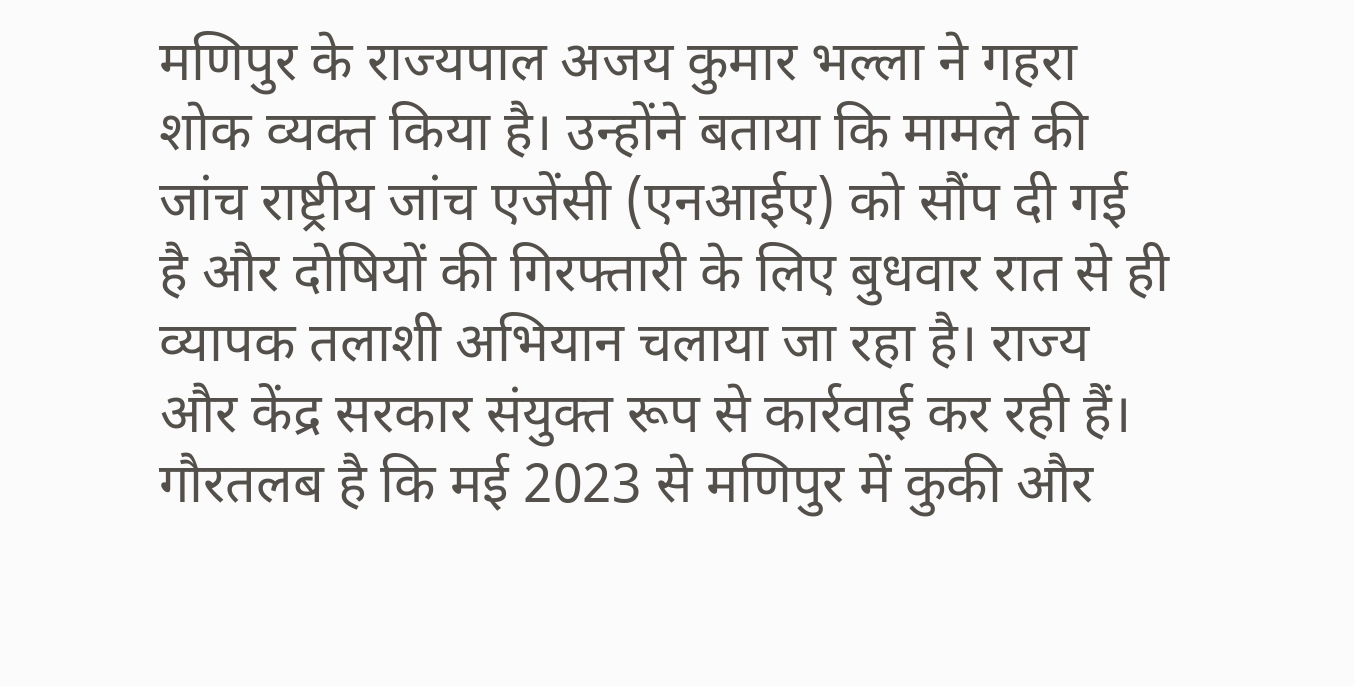मणिपुर के राज्यपाल अजय कुमार भल्ला ने गहरा शोक व्यक्त किया है। उन्होंने बताया कि मामले की जांच राष्ट्रीय जांच एजेंसी (एनआईए) को सौंप दी गई है और दोषियों की गिरफ्तारी के लिए बुधवार रात से ही व्यापक तलाशी अभियान चलाया जा रहा है। राज्य और केंद्र सरकार संयुक्त रूप से कार्रवाई कर रही हैं।
गौरतलब है कि मई 2023 से मणिपुर में कुकी और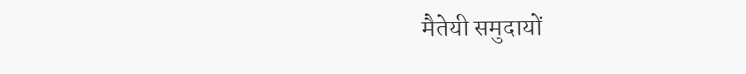मैतेयी समुदायों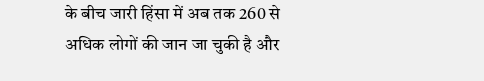के बीच जारी हिंसा में अब तक 260 से अधिक लोगों की जान जा चुकी है और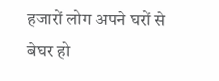हजारों लोग अपने घरों से बेघर हो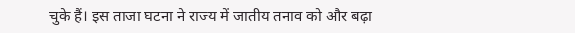चुके हैं। इस ताजा घटना ने राज्य में जातीय तनाव को और बढ़ा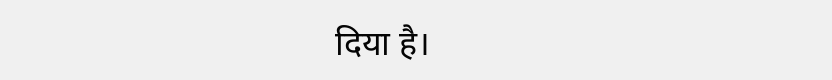दिया है।